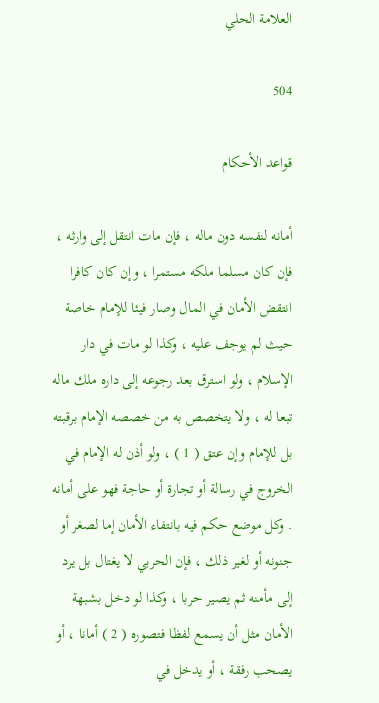العلامة الحلي

504

قواعد الأحكام

أمانه لنفسه دون ماله ، فإن مات انتقل إلى وارثه ، فإن كان مسلما ملكه مستمرا ، وإن كان كافرا انتقض الأمان في المال وصار فيئا للإمام خاصة حيث لم يوجف عليه ، وكذا لو مات في دار الإسلام ، ولو استرق بعد رجوعه إلى داره ملك ماله تبعا له ، ولا يتخصص به من خصصه الإمام برقبته بل للإمام وإن عتق ( 1 ) ، ولو أذن له الإمام في الخروج في رسالة أو تجارة أو حاجة فهو على أمانه . وكل موضع حكم فيه بانتفاء الأمان إما لصغر أو جنونه أو لغير ذلك ، فإن الحربي لا يغتال بل يرد إلى مأمنه ثم يصير حربا ، وكذا لو دخل بشبهة الأمان مثل أن يسمع لفظا فتصوره ( 2 ) أمانا ، أو يصحب رفقة ، أو يدخل في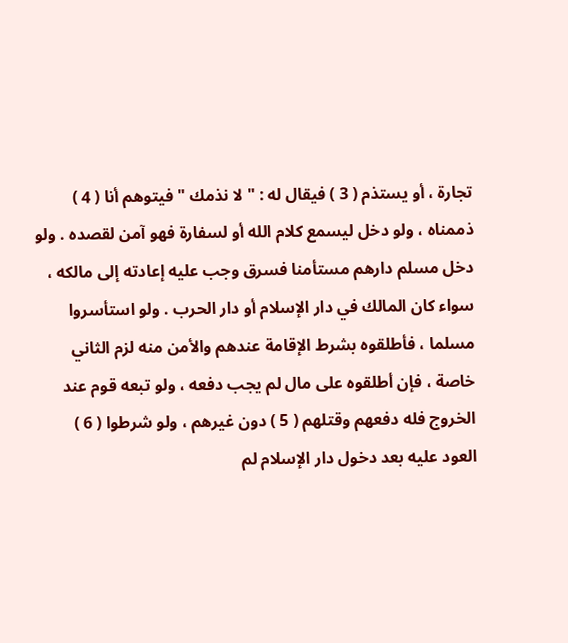تجارة ، أو يستذم ( 3 ) فيقال له : " لا نذمك " فيتوهم أنا ( 4 ) ذممناه ، ولو دخل ليسمع كلام الله أو لسفارة فهو آمن لقصده . ولو دخل مسلم دارهم مستأمنا فسرق وجب عليه إعادته إلى مالكه ، سواء كان المالك في دار الإسلام أو دار الحرب . ولو استأسروا مسلما ، فأطلقوه بشرط الإقامة عندهم والأمن منه لزم الثاني خاصة ، فإن أطلقوه على مال لم يجب دفعه ، ولو تبعه قوم عند الخروج فله دفعهم وقتلهم ( 5 ) دون غيرهم ، ولو شرطوا ( 6 ) العود عليه بعد دخول دار الإسلام لم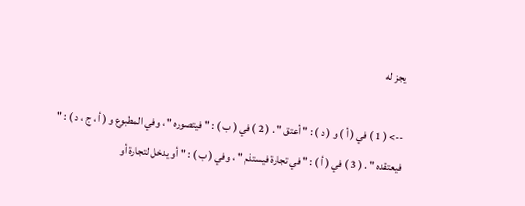يجز له

--> ( 1 ) في ( أ ) و ( د ) : " أعتق " . ( 2 ) في ( ب ) : " فيتصوره " ، وفي المطبوع و ( أ ، ج ، د ) : " فيعتقده " . ( 3 ) في ( أ ) : " في تجارة فيستذم " ، وفي ( ب ) : " أو يدخل لتجارة أو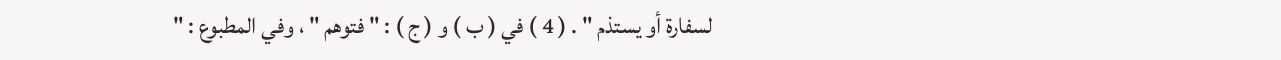لسفارة أو يستذم " . ( 4 ) في ( ب ) و ( ج ) : " فتوهم " ، وفي المطبوع : "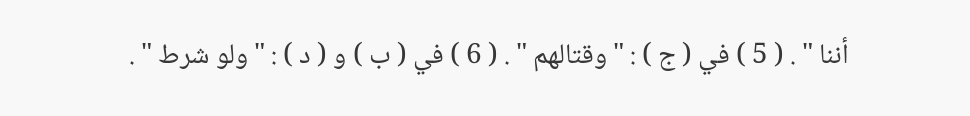أننا " . ( 5 ) في ( ج ) : " وقتالهم " . ( 6 ) في ( ب ) و ( د ) : " ولو شرط " .